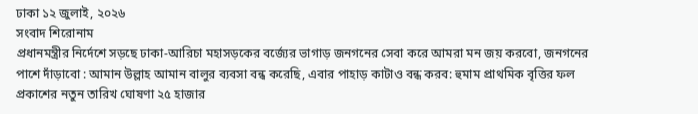ঢাকা ১২ জুলাই, ২০২৬
সংবাদ শিরোনাম
প্রধানমন্ত্রীর নির্দেশে সড়ছে ঢাকা-আরিচা মহাসড়কের বর্জ্যের ভাগাড় জনগনের সেবা করে আমরা মন জয় করবো, জনগনের পাশে দাঁড়াবো : আমান উল্লাহ আমান বালুর ব্যবসা বন্ধ করেছি, এবার পাহাড় কাটাও বন্ধ করব: হুমাম প্রাথমিক বৃত্তির ফল প্রকাশের নতুন তারিখ ঘোষণা ২৫ হাজার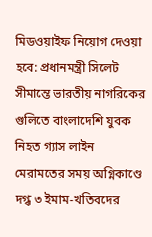মিডওয়াইফ নিয়োগ দেওয়া হবে: প্রধানমন্ত্রী সিলেট সীমান্তে ভারতীয় নাগরিকের গুলিতে বাংলাদেশি যুবক নিহত গ্যাস লাইন মেরামতের সময় অগ্নিকাণ্ডে দগ্ধ ৩ ইমাম-খতিবদের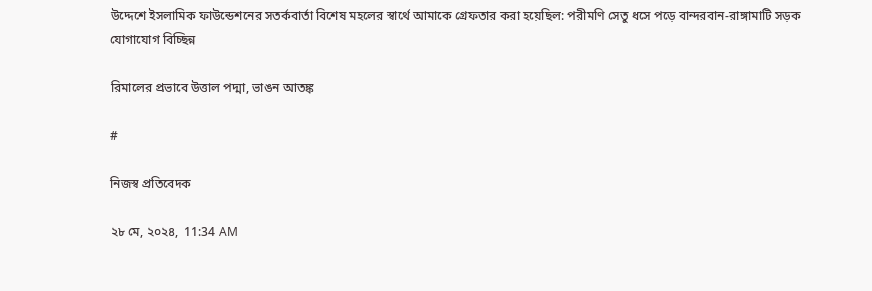উদ্দেশে ইসলামিক ফাউন্ডেশনের সতর্কবার্তা বিশেষ মহলের স্বার্থে আমাকে গ্রেফতার করা হয়েছিল: পরীমণি সেতু ধসে পড়ে বান্দরবান-রাঙ্গামাটি সড়ক যোগাযোগ বিচ্ছিন্ন

রিমালের প্রভাবে উত্তাল পদ্মা, ভাঙন আতঙ্ক

#

নিজস্ব প্রতিবেদক

২৮ মে, ২০২৪,  11:34 AM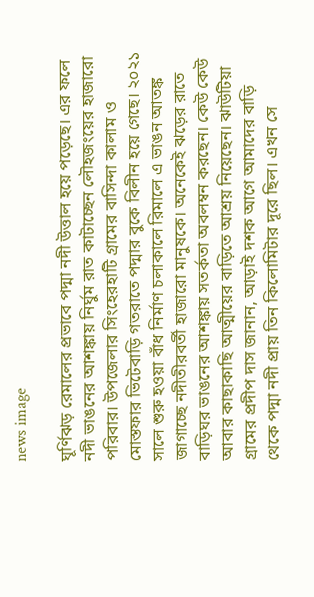news image

ঘূর্ণিঝড় রেমালের প্রভাবে পদ্মা নদী উত্তাল হয়ে পড়েছে। এর ফলে নদী ভাঙনের আশঙ্কায় নির্ঘুম রাত কাটাচ্ছেন লৌহজংয়ের হাজারো পরিবার। উপজেলার সিংহেরহাটি গ্রামের বাসিন্দা কালাম ও মোস্তফার ভিটেবাড়ি গতরাতে পদ্মার বুকে বিলীন হয়ে গেছে। ২০২১ সালে শুরু হওয়া বাঁধ নির্মাণ চলাকালে রিমালে এ ভাঙন আতঙ্ক জাগাচ্ছে নদীতীরবর্তী হাজারো মানুষকে। অনেকেই ঝড়ের রাতে বাড়িঘর ভাঙনের আশঙ্কায় সতর্কতা অবলম্বন করছেন। কেউ কেউ আবার কাছাকাছি আত্মীয়ের বাড়িতে আশ্রয় নিয়েছেন। ঝাউটিয়া গ্রামের প্রদীপ দাস জানান, আড়াই দশক আগে আমাদের বাড়ি থেকে পদ্মা নদী প্রায় তিন কিলোমিটার দূরে ছিল। এখন সে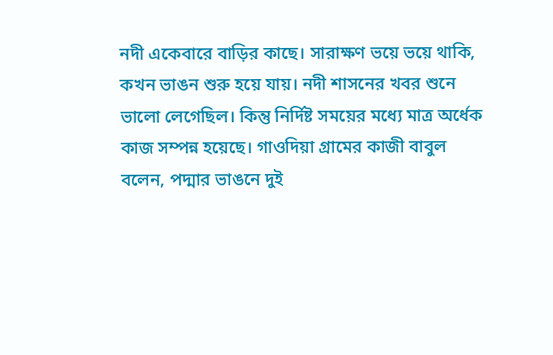নদী একেবারে বাড়ির কাছে। সারাক্ষণ ভয়ে ভয়ে থাকি, কখন ভাঙন শুরু হয়ে যায়। নদী শাসনের খবর শুনে ভালো লেগেছিল। কিন্তু নির্দিষ্ট সময়ের মধ্যে মাত্র অর্ধেক কাজ সম্পন্ন হয়েছে। গাওদিয়া গ্রামের কাজী বাবুল বলেন, পদ্মার ভাঙনে দুই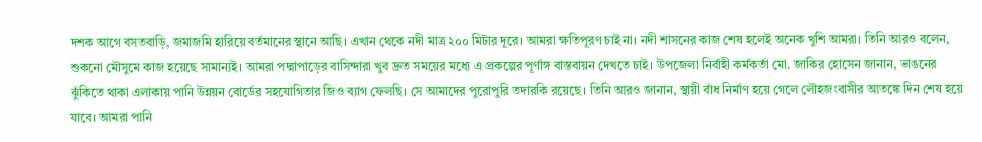দশক আগে বসতবাড়ি, জমাজমি হারিয়ে বর্তমানের স্থানে আছি। এখান থেকে নদী মাত্র ২০০ মিটার দূরে। আমরা ক্ষতিপূরণ চাই না। নদী শাসনের কাজ শেষ হলেই অনেক খুশি আমরা। তিনি আরও বলেন, শুকনো মৌসুমে কাজ হয়েছে সামান্যই। আমরা পদ্মাপাড়ের বাসিন্দারা খুব দ্রুত সময়ের মধ্যে এ প্রকল্পের পূর্ণাঙ্গ বাস্তবায়ন দেখতে চাই। উপজেলা নির্বাহী কর্মকর্তা মো. জাকির হোসেন জানান, ভাঙনের ঝুঁকিতে থাকা এলাকায় পানি উন্নয়ন বোর্ডের সহযোগিতার জিও ব্যাগ ফেলছি। সে আমাদের পুরোপুরি তদারকি রয়েছে। তিনি আরও জানান, স্থায়ী বাঁধ নির্মাণ হয়ে গেলে লৌহজংবাসীর আতঙ্কে দিন শেষ হয়ে যাবে। আমরা পানি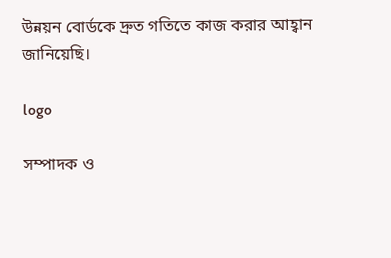উন্নয়ন বোর্ডকে দ্রুত গতিতে কাজ করার আহ্বান জানিয়েছি।

logo

সম্পাদক ও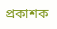প্রকাশক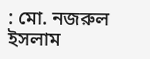: মো. নজরুল ইসলাম